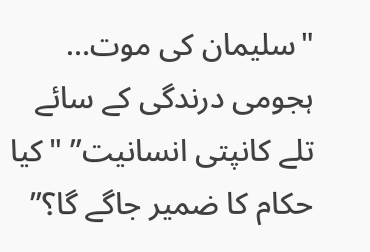"سلیمان کی موت… ہجومی درندگی کے سائے تلے کانپتی انسانیت” "کیا حکام کا ضمیر جاگے گا؟”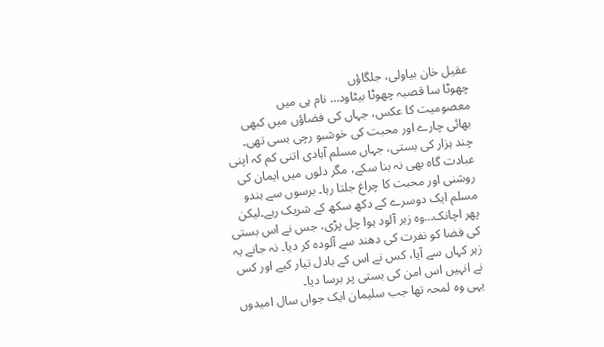عقیل خان بیاولی، جلگاؤں
چھوٹا سا قصبہ چھوٹا بیٹاود… نام ہی میں معصومیت کا عکس، جہاں کی فضاؤں میں کبھی بھائی چارے اور محبت کی خوشبو رچی بسی تھی۔ چند ہزار کی بستی، جہاں مسلم آبادی اتنی کم کہ اپنی عبادت گاہ بھی نہ بنا سکے، مگر دلوں میں ایمان کی روشنی اور محبت کا چراغ جلتا رہا۔ برسوں سے ہندو مسلم ایک دوسرے کے دکھ سکھ کے شریک رہے۔لیکن پھر اچانک…وہ زہر آلود ہوا چل پڑی، جس نے اس بستی کی فضا کو نفرت کی دھند سے آلودہ کر دیا۔ نہ جانے یہ زہر کہاں سے آیا، کس نے اس کے بادل تیار کیے اور کس نے انہیں اس امن کی بستی پر برسا دیا۔
یہی وہ لمحہ تھا جب سلیمان ایک جواں سال امیدوں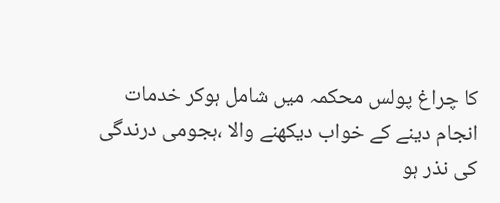کا چراغ پولس محکمہ میں شامل ہوکر خدمات انجام دینے کے خواب دیکھنے والا ،ہجومی درندگی کی نذر ہو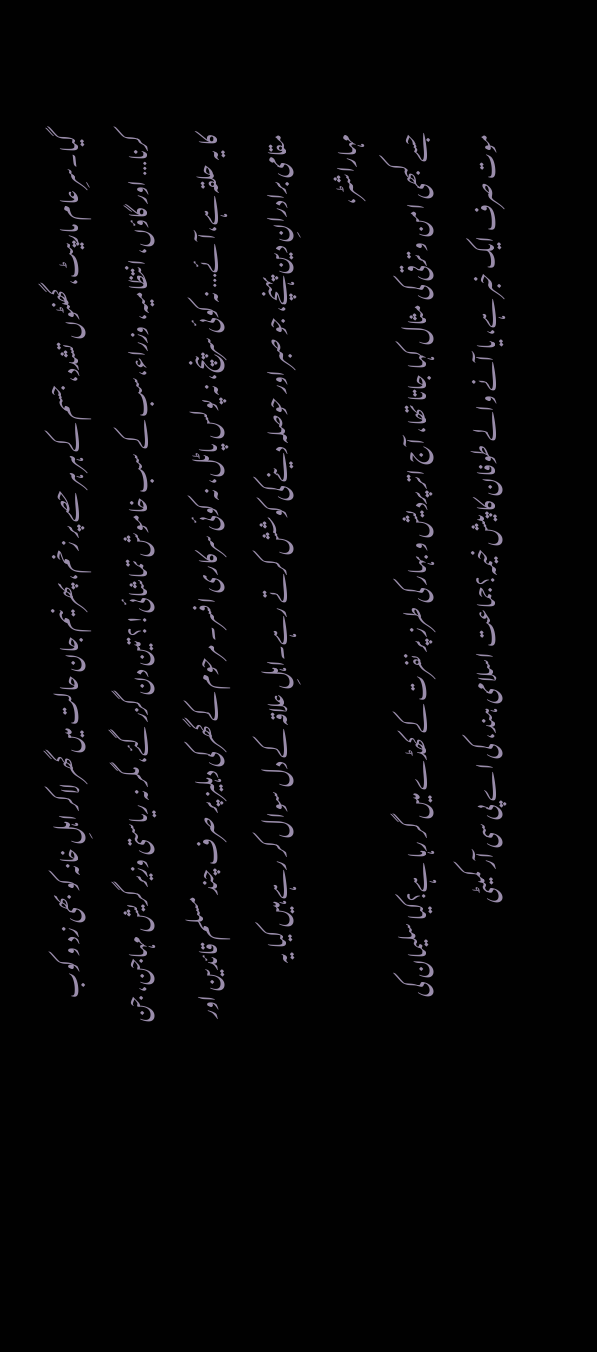گیا۔سرِ عام مارپیٹ، گھنٹوں تشدد، جسم کے ہر ہر حصے پر زخم، پھر نیم جان حالت میں گھر لاکر اہلِ خانہ کو بھی زد و کوب کرنا… اور گاؤں، انتظامیہ، وزراء،سب کے سب خاموش تماشائی!؟ تین دن گزر گئے، مگر نہ ریاستی وزیر گریش مہاجن، جن کا یہ حلقہ ہے،آئے… نہ کوئی سرپنچ، نہ پولس پاٹل، نہ کوئی سرکاری افسر۔ مرحوم کے گھر کی دہلیز پر صرف چند مسلم قائدین اور مقامی برادرانِ دین پہنچے، جو صبر اور حوصلہ دینے کی کوشش کرتے رہے۔اہلِ علاقہ کے دل سوال کر رہے ہیں کیا یہ مہاراشٹر،
جسے کبھی امن و ترقی کی مثال کہا جاتا تھا، آج اتر پردیش و بہار کی طرز پر نفرت کے کھڈے میں گر رہا ہے؟کیا سلیمان کی موت صرف ایک خبر ہے، یا آنے والے طوفان کا پیش خیمہ؟جماعت اسلامی ہند، کی اے پی سی آر کمیٹی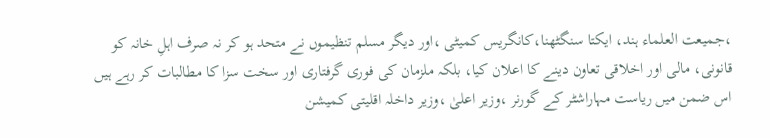،جمیعت العلماء ہند، ایکتا سنگٹھنا،کانگریس کمیٹی ،اور دیگر مسلم تنظیموں نے متحد ہو کر نہ صرف اہلِ خانہ کو قانونی، مالی اور اخلاقی تعاون دینے کا اعلان کیا، بلکہ ملزمان کی فوری گرفتاری اور سخت سزا کا مطالبات کر رہے ہیں اس ضمن میں ریاست مہاراشٹر کے گورنر ،وزیر اعلیٰ ،وزیر داخلہ اقلیتی کمیشن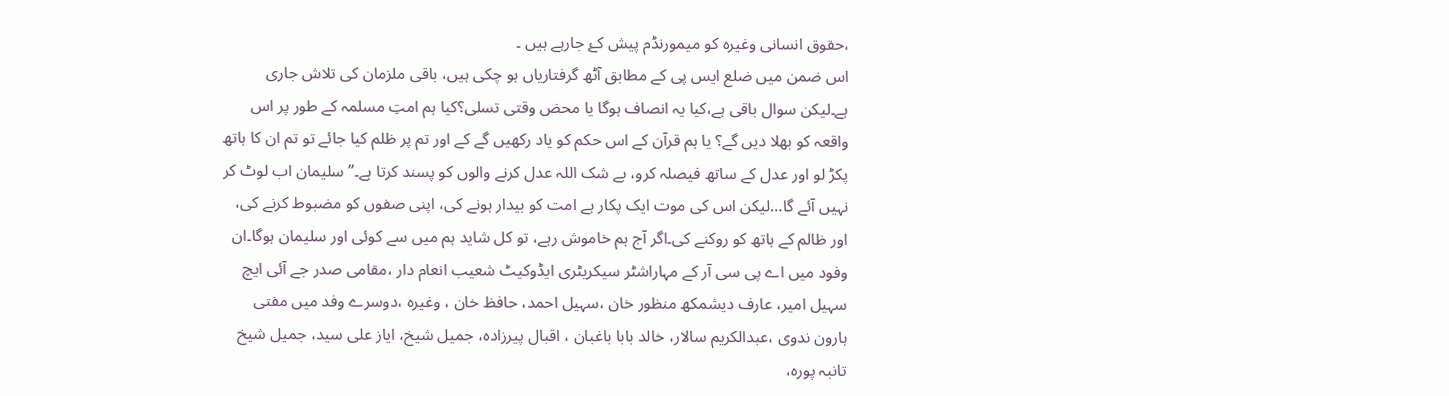،حقوق انسانی وغیرہ کو میمورنڈم پیش کۓ جارہے ہیں ۔
اس ضمن میں ضلع ایس پی کے مطابق آٹھ گرفتاریاں ہو چکی ہیں، باقی ملزمان کی تلاش جاری ہے۔لیکن سوال باقی ہے،کیا یہ انصاف ہوگا یا محض وقتی تسلی؟کیا ہم امتِ مسلمہ کے طور پر اس واقعہ کو بھلا دیں گے؟ یا ہم قرآن کے اس حکم کو یاد رکھیں گے کے اور تم پر ظلم کیا جائے تو تم ان کا ہاتھ پکڑ لو اور عدل کے ساتھ فیصلہ کرو، بے شک اللہ عدل کرنے والوں کو پسند کرتا ہے۔”سلیمان اب لوٹ کر نہیں آئے گا…لیکن اس کی موت ایک پکار ہے امت کو بیدار ہونے کی، اپنی صفوں کو مضبوط کرنے کی، اور ظالم کے ہاتھ کو روکنے کی۔اگر آج ہم خاموش رہے، تو کل شاید ہم میں سے کوئی اور سلیمان ہوگا۔ان وفود میں اے پی سی آر کے مہاراشٹر سیکریٹری ایڈوکیٹ شعیب انعام دار ،مقامی صدر جے آئی ایچ سہیل امیر، عارف دیشمکھ منظور خان ،سہیل احمد، حافظ خان ، وغیرہ ،دوسرے وفد میں مفتی ہارون ندوی ،عبدالکریم سالار، خالد بابا باغبان ، اقبال پیرزادہ، جمیل شیخ، ایاز علی سید، جمیل شیخ تانبہ پورہ،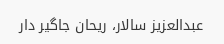عبدالعزیز سالار، ریحان جاگیر دار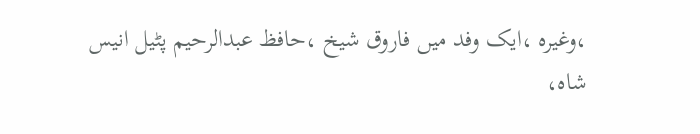،وغیرہ ،ایک وفد میں فاروق شیخ ،حافظ عبدالرحیم پٹیل انیس شاہ،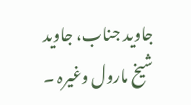جاوید جناب، جاوید شیخ مارول وغیرہ ۔